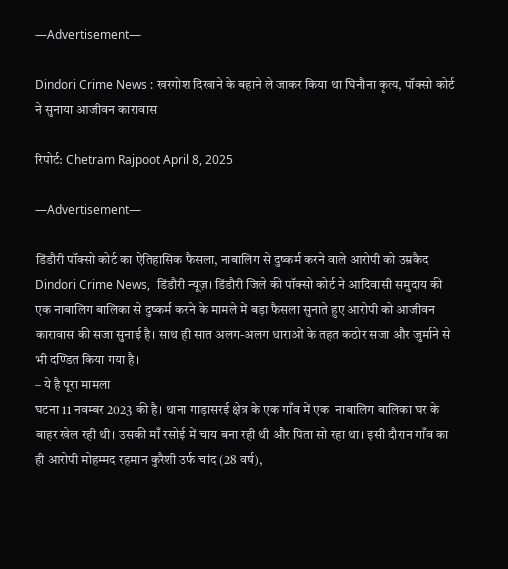—Advertisement—

Dindori Crime News : खरगोश दिखाने के बहाने ले जाकर किया था घिनौना कृत्य, पॉक्‍सो कोर्ट ने सुनाया आजीवन कारावास

रिपोर्ट: Chetram Rajpoot April 8, 2025

—Advertisement—

डिंडौरी पॉक्‍सो कोर्ट का ऐतिहासिक फैसला, नाबालिग से दुष्कर्म करने वाले आरोपी को उम्रकैद
Dindori Crime News,  डिंडौरी न्यूज़। डिंडौरी जिले की पॉक्‍सो कोर्ट ने आदिवासी समुदाय की एक नाबालिग बालिका से दुष्कर्म करने के मामले में बड़ा फैसला सुनाते हुए आरोपी को आजीवन कारावास की सजा सुनाई है। साथ ही सात अलग-अलग धाराओं के तहत कठोर सजा और जुर्माने से भी दण्डित किया गया है।
– ये है पूरा मामला
घटना 11 नवम्बर 2023 की है। थाना गाड़ासरई क्षेत्र के एक गाँव में एक  नाबालिग बालिका घर के बाहर खेल रही थी। उसकी माँ रसोई में चाय बना रही थी और पिता सो रहा था। इसी दौरान गाँव का ही आरोपी मोहम्‍मद रहमान कुरैशी उर्फ चांद (28 वर्ष),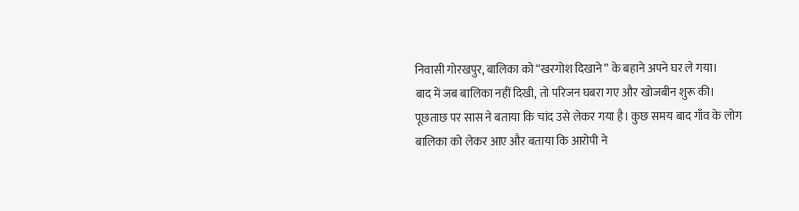निवासी गोरखपुर, बालिका को “खरगोश दिखाने” के बहाने अपने घर ले गया।
बाद में जब बालिका नहीं दिखी, तो परिजन घबरा गए और खोजबीन शुरू की। पूछताछ पर सास ने बताया कि चांद उसे लेकर गया है। कुछ समय बाद गाँव के लोग बालिका को लेकर आए और बताया कि आरोपी ने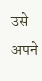उसे अपने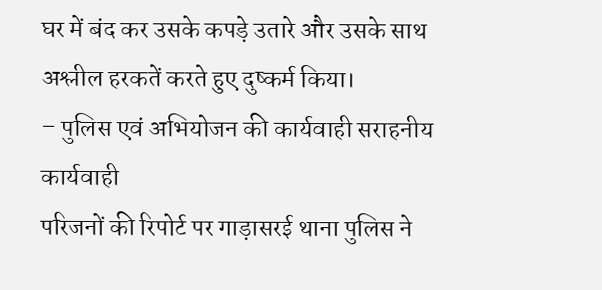घर में बंद कर उसके कपड़े उतारे और उसके साथ अश्लील हरकतें करते हुए दुष्कर्म किया।
– पुलिस एवं अभियोजन की कार्यवाही सराहनीय कार्यवाही
परिजनों की रिपोर्ट पर गाड़ासरई थाना पुलिस ने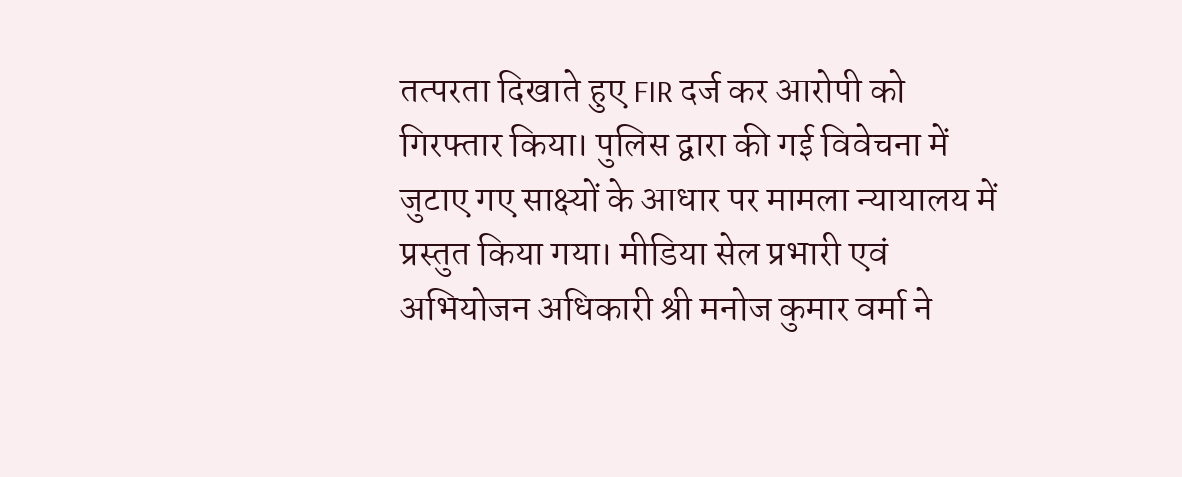तत्परता दिखाते हुए FIR दर्ज कर आरोपी को गिरफ्तार किया। पुलिस द्वारा की गई विवेचना में जुटाए गए साक्ष्यों के आधार पर मामला न्यायालय में प्रस्तुत किया गया। मीडिया सेल प्रभारी एवं अभियोजन अधिकारी श्री मनोज कुमार वर्मा ने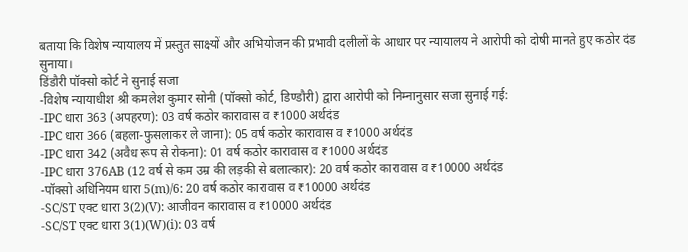बताया कि विशेष न्यायालय में प्रस्तुत साक्ष्यों और अभियोजन की प्रभावी दलीलों के आधार पर न्यायालय ने आरोपी को दोषी मानते हुए कठोर दंड सुनाया।
डिंडौरी पॉक्‍सो कोर्ट ने सुनाई सजा
-विशेष न्यायाधीश श्री कमलेश कुमार सोनी (पॉक्‍सो कोर्ट, डिण्‍डौरी) द्वारा आरोपी को निम्नानुसार सजा सुनाई गई:
-IPC धारा 363 (अपहरण): 03 वर्ष कठोर कारावास व ₹1000 अर्थदंड
-IPC धारा 366 (बहला-फुसलाकर ले जाना): 05 वर्ष कठोर कारावास व ₹1000 अर्थदंड
-IPC धारा 342 (अवैध रूप से रोकना): 01 वर्ष कठोर कारावास व ₹1000 अर्थदंड
-IPC धारा 376AB (12 वर्ष से कम उम्र की लड़की से बलात्कार): 20 वर्ष कठोर कारावास व ₹10000 अर्थदंड
-पॉक्‍सो अधिनियम धारा 5(m)/6: 20 वर्ष कठोर कारावास व ₹10000 अर्थदंड
-SC/ST एक्ट धारा 3(2)(V): आजीवन कारावास व ₹10000 अर्थदंड
-SC/ST एक्ट धारा 3(1)(W)(i): 03 वर्ष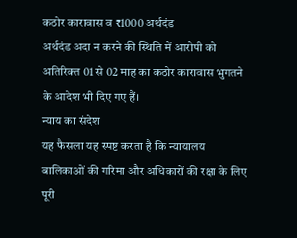कठोर कारावास व ₹1000 अर्थदंड
अर्थदंड अदा न करने की स्थिति में आरोपी को अतिरिक्त 01 से 02 माह का कठोर कारावास भुगतने के आदेश भी दिए गए हैं।
न्याय का संदेश
यह फैसला यह स्पष्ट करता है कि न्यायालय बालिकाओं की गरिमा और अधिकारों की रक्षा के लिए पूरी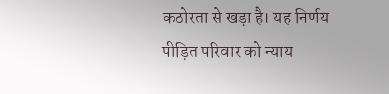कठोरता से खड़ा है। यह निर्णय पीड़ित परिवार को न्याय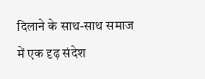दिलाने के साथ-साथ समाज में एक दृढ़ संदेश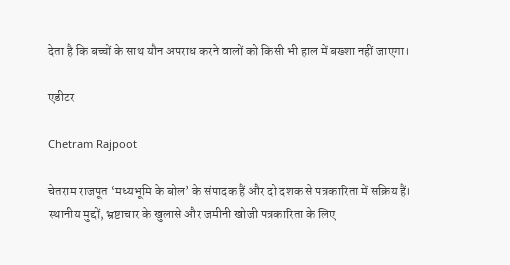देता है कि बच्चों के साथ यौन अपराध करने वालों को किसी भी हाल में बख्शा नहीं जाएगा।

एडीटर

Chetram Rajpoot

चेतराम राजपूत ‘मध्यभूमि के बोल’ के संपादक हैं और दो दशक से पत्रकारिता में सक्रिय हैं। स्थानीय मुद्दों, भ्रष्टाचार के खुलासे और जमीनी खोजी पत्रकारिता के लिए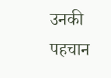उनकी पहचान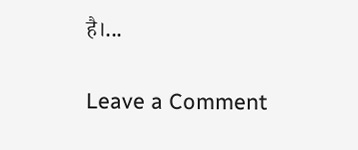है।...

Leave a Comment